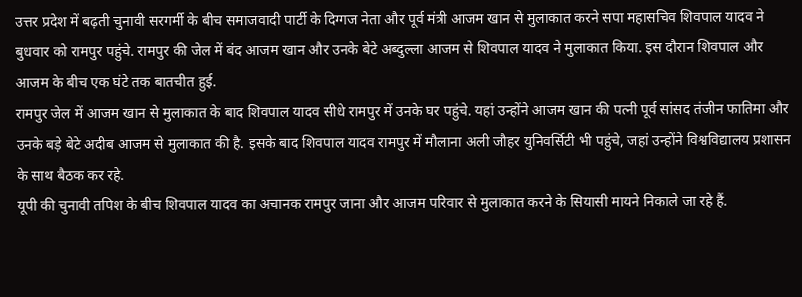उत्तर प्रदेश में बढ़ती चुनावी सरगर्मी के बीच समाजवादी पार्टी के दिग्गज नेता और पूर्व मंत्री आजम खान से मुलाकात करने सपा महासचिव शिवपाल यादव ने बुधवार को रामपुर पहुंचे. रामपुर की जेल में बंद आजम खान और उनके बेटे अब्दुल्ला आजम से शिवपाल यादव ने मुलाकात किया. इस दौरान शिवपाल और आजम के बीच एक घंटे तक बातचीत हुई.
रामपुर जेल में आजम खान से मुलाकात के बाद शिवपाल यादव सीधे रामपुर में उनके घर पहुंचे. यहां उन्होंने आजम खान की पत्नी पूर्व सांसद तंजीन फातिमा और उनके बड़े बेटे अदीब आजम से मुलाकात की है. इसके बाद शिवपाल यादव रामपुर में मौलाना अली जौहर युनिवर्सिटी भी पहुंचे, जहां उन्होंने विश्वविद्यालय प्रशासन के साथ बैठक कर रहे.
यूपी की चुनावी तपिश के बीच शिवपाल यादव का अचानक रामपुर जाना और आजम परिवार से मुलाकात करने के सियासी मायने निकाले जा रहे हैं.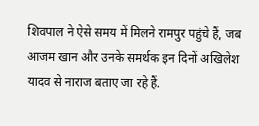शिवपाल ने ऐसे समय में मिलने रामपुर पहुंचे हैं, जब आजम खान और उनके समर्थक इन दिनों अखिलेश यादव से नाराज बताए जा रहे हैं.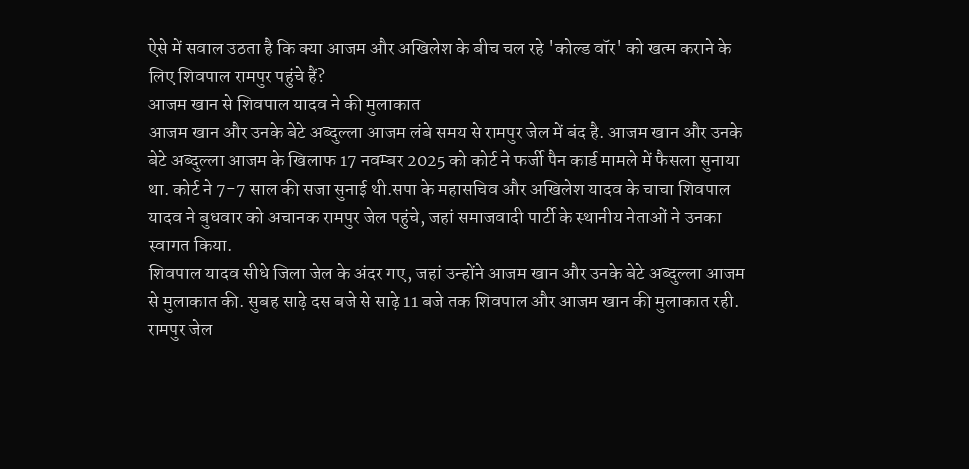ऐसे में सवाल उठता है कि क्या आजम और अखिलेश के बीच चल रहे 'कोल्ड वॉर' को खत्म कराने के लिए शिवपाल रामपुर पहुंचे हैं?
आजम खान से शिवपाल यादव ने की मुलाकात
आजम खान और उनके बेटे अब्दुल्ला आजम लंबे समय से रामपुर जेल में बंद है. आजम खान और उनके बेटे अब्दुल्ला आजम के खिलाफ 17 नवम्बर 2025 को कोर्ट ने फर्जी पैन कार्ड मामले में फैसला सुनाया था. कोर्ट ने 7-7 साल की सजा सुनाई थी.सपा के महासचिव और अखिलेश यादव के चाचा शिवपाल यादव ने बुधवार को अचानक रामपुर जेल पहुंचे, जहां समाजवादी पार्टी के स्थानीय नेताओं ने उनका स्वागत किया.
शिवपाल यादव सीधे जिला जेल के अंदर गए, जहां उन्होंने आजम खान और उनके बेटे अब्दुल्ला आजम से मुलाकात की. सुबह साढ़े दस बजे से साढ़े 11 बजे तक शिवपाल और आजम खान की मुलाकात रही. रामपुर जेल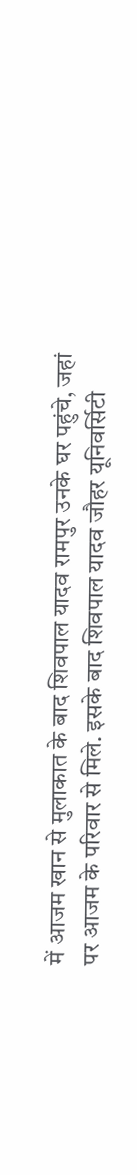में आजम खान से मुलाकात के बाद शिवपाल यादव रामपुर उनके घर पहुंचे, जहां पर आजम के परिवार से मिले. इसके बाद शिवपाल यादव जौहर यूनिवर्सिटी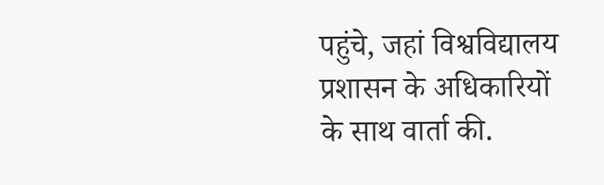पहुंचे, जहां विश्वविद्यालय प्रशासन के अधिकारियों के साथ वार्ता की.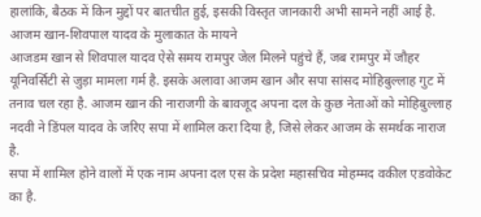हालांकि, बैठक में किन मुद्दों पर बातचीत हुई, इसकी विस्तृत जानकारी अभी सामने नहीं आई है.
आजम खान-शिवपाल यादव के मुलाकात के मायने
आजडम खान से शिवपाल यादव ऐसे समय रामपुर जेल मिलने पहुंचे हैं, जब रामपुर में जौहर यूनिवर्सिटी से जुड़ा मामला गर्म है. इसके अलावा आजम खान और सपा सांसद मोहिबुल्लाह गुट में तनाव चल रहा है. आजम खान की नाराजगी के बावजूद अपना दल के कुछ नेताओं को मोहिबुल्लाह नदवी ने डिंपल यादव के जरिए सपा में शामिल करा दिया है, जिसे लेकर आजम के समर्थक नाराज है.
सपा में शामिल होने वालों में एक नाम अपना दल एस के प्रदेश महासचिव मोहम्मद वकील एडवोकेट का है.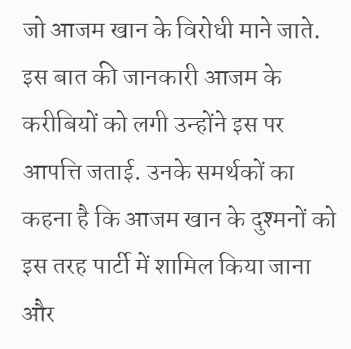जो आजम खान के विरोधी माने जाते. इस बात की जानकारी आजम के करीबियों को लगी उन्होंने इस पर आपत्ति जताई. उनके समर्थकों का कहना है कि आजम खान के दुश्मनों को इस तरह पार्टी में शामिल किया जाना और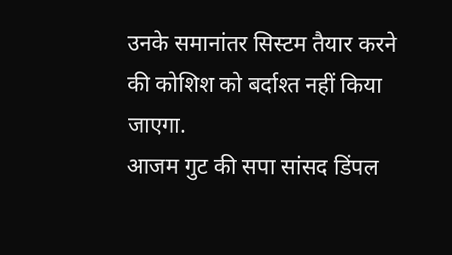उनके समानांतर सिस्टम तैयार करने की कोशिश को बर्दाश्त नहीं किया जाएगा.
आजम गुट की सपा सांसद डिंपल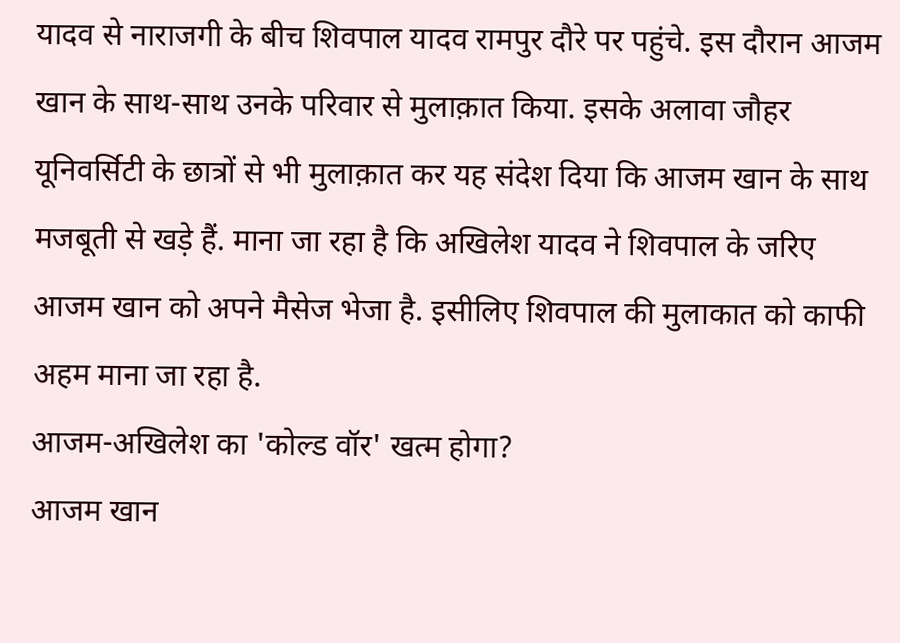यादव से नाराजगी के बीच शिवपाल यादव रामपुर दौरे पर पहुंचे. इस दौरान आजम खान के साथ-साथ उनके परिवार से मुलाक़ात किया. इसके अलावा जौहर यूनिवर्सिटी के छात्रों से भी मुलाक़ात कर यह संदेश दिया कि आजम खान के साथ मजबूती से खड़े हैं. माना जा रहा है कि अखिलेश यादव ने शिवपाल के जरिए आजम खान को अपने मैसेज भेजा है. इसीलिए शिवपाल की मुलाकात को काफी अहम माना जा रहा है.
आजम-अखिलेश का 'कोल्ड वॉर' खत्म होगा?
आजम खान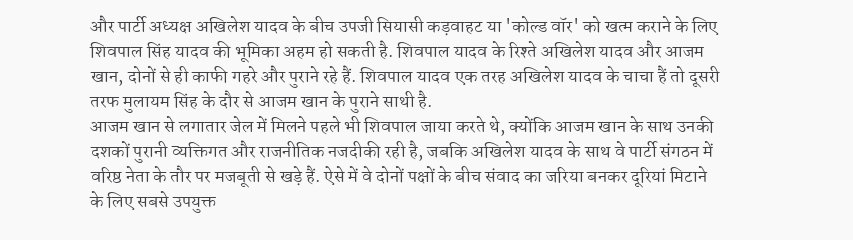और पार्टी अध्यक्ष अखिलेश यादव के बीच उपजी सियासी कड़वाहट या 'कोल्ड वॉर' को खत्म कराने के लिए शिवपाल सिंह यादव की भूमिका अहम हो सकती है. शिवपाल यादव के रिश्ते अखिलेश यादव और आजम खान, दोनों से ही काफी गहरे और पुराने रहे हैं. शिवपाल यादव एक तरह अखिलेश यादव के चाचा हैं तो दूसरी तरफ मुलायम सिंह के दौर से आजम खान के पुराने साथी है.
आजम खान से लगातार जेल में मिलने पहले भी शिवपाल जाया करते थे, क्योंकि आजम खान के साथ उनकी दशकों पुरानी व्यक्तिगत और राजनीतिक नजदीकी रही है, जबकि अखिलेश यादव के साथ वे पार्टी संगठन में वरिष्ठ नेता के तौर पर मजबूती से खड़े हैं. ऐसे में वे दोनों पक्षों के बीच संवाद का जरिया बनकर दूरियां मिटाने के लिए सबसे उपयुक्त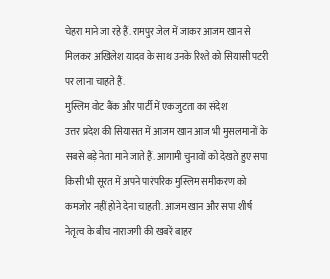चेहरा माने जा रहे हैं. रामपुर जेल में जाकर आजम खान से मिलकर अखिलेश यादव के साथ उनके रिश्ते को सियासी पटरी पर लाना चाहते हैं.
मुस्लिम वोट बैंक और पार्टी में एकजुटता का संदेश
उत्तर प्रदेश की सियासत में आजम खान आज भी मुसलमानों के सबसे बड़े नेता माने जाते हैं. आगामी चुनावों को देखते हुए सपा किसी भी सूरत में अपने पारंपरिक मुस्लिम समीकरण को कमजोर नहीं होने देना चाहती. आजम खान और सपा शीर्ष नेतृत्व के बीच नाराजगी की खबरें बाहर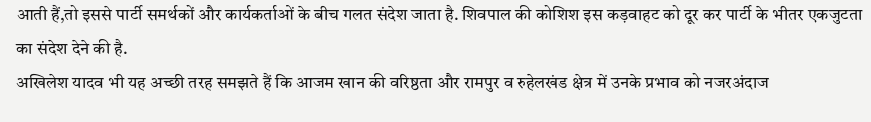आती हैं,तो इससे पार्टी समर्थकों और कार्यकर्ताओं के बीच गलत संदेश जाता है. शिवपाल की कोशिश इस कड़वाहट को दूर कर पार्टी के भीतर एकजुटता का संदेश देने की है.
अखिलेश यादव भी यह अच्छी तरह समझते हैं कि आजम खान की वरिष्ठता और रामपुर व रुहेलखंड क्षेत्र में उनके प्रभाव को नजरअंदाज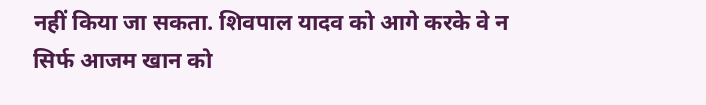नहीं किया जा सकता. शिवपाल यादव को आगे करके वे न सिर्फ आजम खान को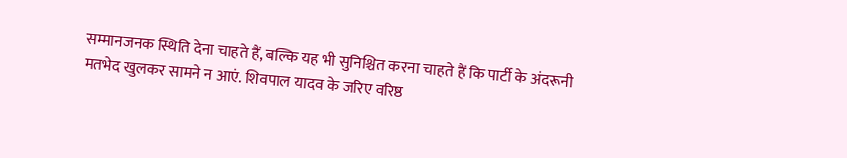सम्मानजनक स्थिति देना चाहते हैं, बल्कि यह भी सुनिश्चित करना चाहते हैं कि पार्टी के अंदरूनी मतभेद खुलकर सामने न आएं. शिवपाल यादव के जरिए वरिष्ठ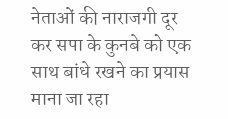नेताओं की नाराजगी दूर कर सपा के कुनबे को एक साथ बांधे रखने का प्रयास माना जा रहा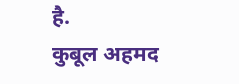है.
कुबूल अहमद